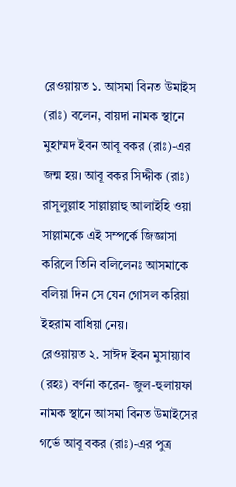রেওয়ায়ত ১. আসমা বিনত উমাইস (রাঃ) বলেন, বায়দা নামক স্থানে মুহাম্মদ ইবন আবূ বকর (রাঃ)-এর জন্ম হয়। আবূ বকর সিদ্দীক (রাঃ) রাসূলুল্লাহ সাল্লাল্লাহু আলাইহি ওয়া সাল্লামকে এই সম্পর্কে জিজ্ঞাসা করিলে তিনি বলিলেনঃ আসমাকে বলিয়া দিন সে যেন গোসল করিয়া ইহরাম বাধিয়া নেয়।
রেওয়ায়ত ২. সাঈদ ইবন মুসায়্যাব (রহঃ) বর্ণনা করেন- জুল-হুলায়ফা নামক স্থানে আসমা বিনত উমাইসের গর্ভে আবূ বকর (রাঃ)-এর পুত্র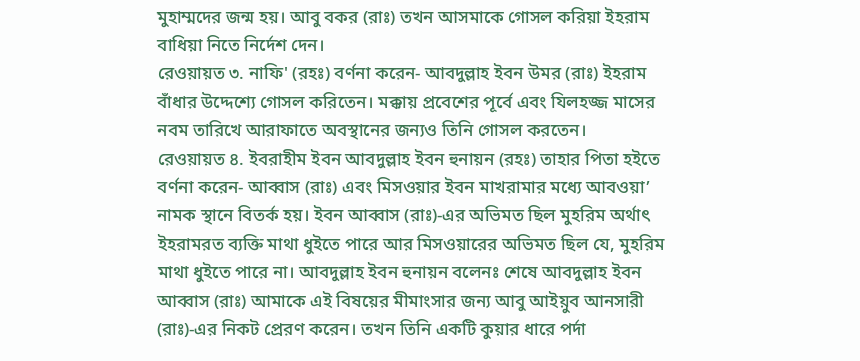মুহাম্মদের জন্ম হয়। আবু বকর (রাঃ) তখন আসমাকে গোসল করিয়া ইহরাম বাধিয়া নিতে নির্দেশ দেন।
রেওয়ায়ত ৩. নাফি' (রহঃ) বর্ণনা করেন- আবদুল্লাহ ইবন উমর (রাঃ) ইহরাম বাঁধার উদ্দেশ্যে গোসল করিতেন। মক্কায় প্রবেশের পূর্বে এবং যিলহজ্জ মাসের নবম তারিখে আরাফাতে অবস্থানের জন্যও তিনি গোসল করতেন।
রেওয়ায়ত ৪. ইবরাহীম ইবন আবদুল্লাহ ইবন হুনায়ন (রহঃ) তাহার পিতা হইতে বর্ণনা করেন- আব্বাস (রাঃ) এবং মিসওয়ার ইবন মাখরামার মধ্যে আবওয়া’ নামক স্থানে বিতর্ক হয়। ইবন আব্বাস (রাঃ)-এর অভিমত ছিল মুহরিম অর্থাৎ ইহরামরত ব্যক্তি মাথা ধুইতে পারে আর মিসওয়ারের অভিমত ছিল যে, মুহরিম মাথা ধুইতে পারে না। আবদুল্লাহ ইবন হুনায়ন বলেনঃ শেষে আবদুল্লাহ ইবন আব্বাস (রাঃ) আমাকে এই বিষয়ের মীমাংসার জন্য আবু আইয়ুব আনসারী (রাঃ)-এর নিকট প্রেরণ করেন। তখন তিনি একটি কুয়ার ধারে পর্দা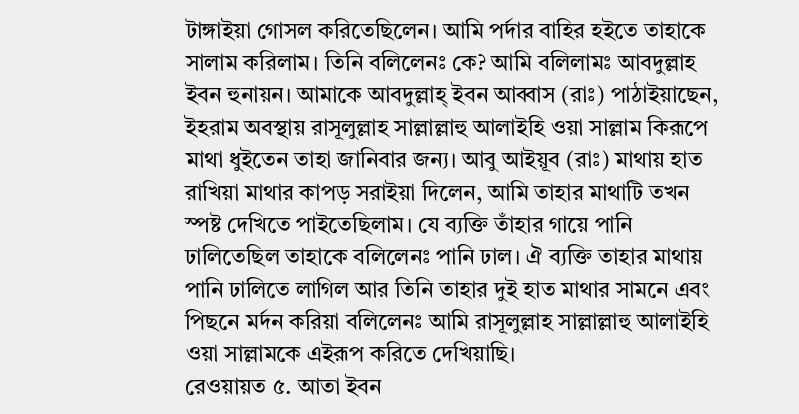টাঙ্গাইয়া গোসল করিতেছিলেন। আমি পর্দার বাহির হইতে তাহাকে সালাম করিলাম। তিনি বলিলেনঃ কে? আমি বলিলামঃ আবদুল্লাহ ইবন হুনায়ন। আমাকে আবদুল্লাহ্ ইবন আব্বাস (রাঃ) পাঠাইয়াছেন, ইহরাম অবস্থায় রাসূলুল্লাহ সাল্লাল্লাহু আলাইহি ওয়া সাল্লাম কিরূপে মাথা ধুইতেন তাহা জানিবার জন্য। আবু আইয়ূব (রাঃ) মাথায় হাত রাখিয়া মাথার কাপড় সরাইয়া দিলেন, আমি তাহার মাথাটি তখন স্পষ্ট দেখিতে পাইতেছিলাম। যে ব্যক্তি তাঁহার গায়ে পানি ঢালিতেছিল তাহাকে বলিলেনঃ পানি ঢাল। ঐ ব্যক্তি তাহার মাথায় পানি ঢালিতে লাগিল আর তিনি তাহার দুই হাত মাথার সামনে এবং পিছনে মর্দন করিয়া বলিলেনঃ আমি রাসূলুল্লাহ সাল্লাল্লাহু আলাইহি ওয়া সাল্লামকে এইরূপ করিতে দেখিয়াছি।
রেওয়ায়ত ৫. আতা ইবন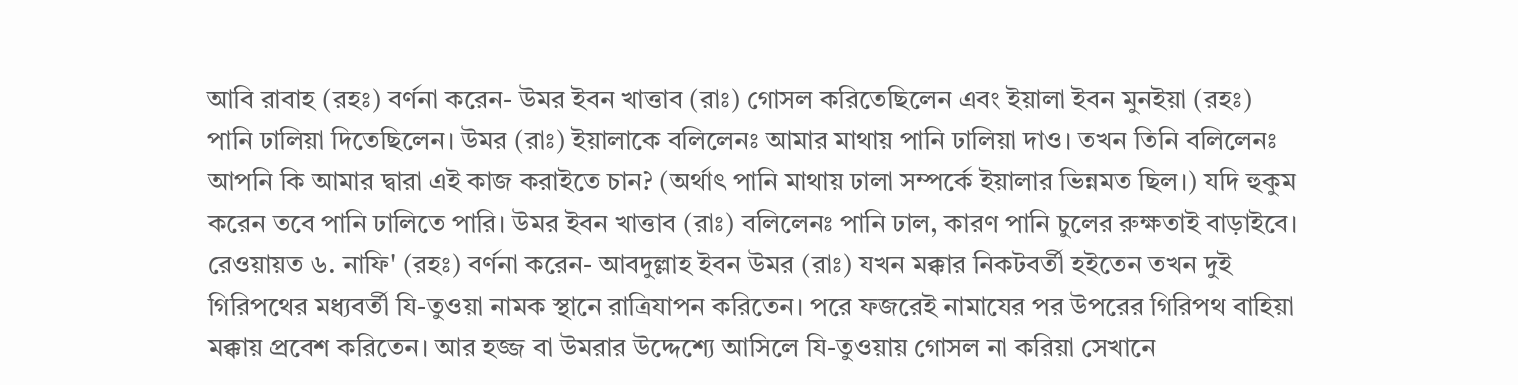আবি রাবাহ (রহঃ) বর্ণনা করেন- উমর ইবন খাত্তাব (রাঃ) গোসল করিতেছিলেন এবং ইয়ালা ইবন মুনইয়া (রহঃ) পানি ঢালিয়া দিতেছিলেন। উমর (রাঃ) ইয়ালাকে বলিলেনঃ আমার মাথায় পানি ঢালিয়া দাও। তখন তিনি বলিলেনঃ আপনি কি আমার দ্বারা এই কাজ করাইতে চান? (অর্থাৎ পানি মাথায় ঢালা সম্পর্কে ইয়ালার ভিন্নমত ছিল।) যদি হুকুম করেন তবে পানি ঢালিতে পারি। উমর ইবন খাত্তাব (রাঃ) বলিলেনঃ পানি ঢাল, কারণ পানি চুলের রুক্ষতাই বাড়াইবে।
রেওয়ায়ত ৬. নাফি' (রহঃ) বর্ণনা করেন- আবদুল্লাহ ইবন উমর (রাঃ) যখন মক্কার নিকটবর্তী হইতেন তখন দুই গিরিপথের মধ্যবর্তী যি-তুওয়া নামক স্থানে রাত্রিযাপন করিতেন। পরে ফজরেই নামাযের পর উপরের গিরিপথ বাহিয়া মক্কায় প্রবেশ করিতেন। আর হজ্জ বা উমরার উদ্দেশ্যে আসিলে যি-তুওয়ায় গোসল না করিয়া সেখানে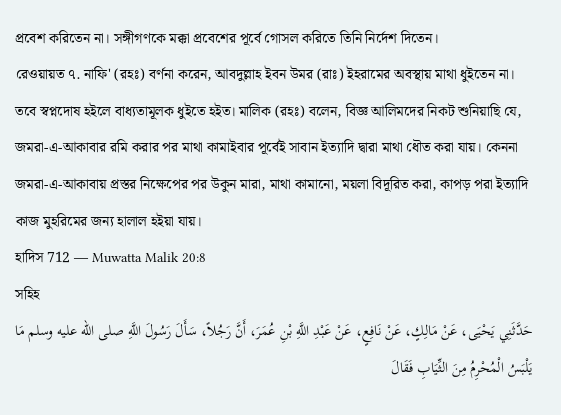প্রবেশ করিতেন না। সঙ্গীগণকে মক্কা প্রবেশের পূর্বে গোসল করিতে তিনি নির্দেশ দিতেন।
রেওয়ায়ত ৭. নাফি' (রহঃ) বর্ণনা করেন, আবদুল্লাহ ইবন উমর (রাঃ) ইহরামের অবস্থায় মাথা ধুইতেন না। তবে স্বপ্নদোষ হইলে বাধ্যতামূলক ধুইতে হইত। মালিক (রহঃ) বলেন, বিজ্ঞ আলিমদের নিকট শুনিয়াছি যে, জমরা-এ-আকাবার রমি করার পর মাথা কামাইবার পূর্বেই সাবান ইত্যাদি দ্বারা মাথা ধৌত করা যায়। কেননা জমরা-এ-আকাবায় প্রস্তর নিক্ষেপের পর উকুন মারা, মাথা কামানো, ময়লা বিদূরিত করা, কাপড় পরা ইত্যাদি কাজ মুহরিমের জন্য হালাল হইয়া যায়।
হাদিস 712 — Muwatta Malik 20:8
সহিহ
حَدَّثَنِي يَحْيَى، عَنْ مَالِكٍ، عَنْ نَافِعٍ، عَنْ عَبْدِ اللَّهِ بْنِ عُمَرَ، أَنَّ رَجُلاً، سَأَلَ رَسُولَ اللَّهِ صلى الله عليه وسلم مَا يَلْبَسُ الْمُحْرِمُ مِنَ الثِّيَابِ فَقَالَ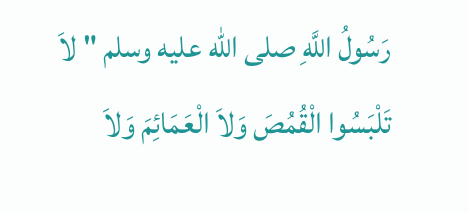رَسُولُ اللَّهِ صلى الله عليه وسلم " لاَ تَلْبَسُوا الْقُمُصَ وَلاَ الْعَمَائِمَ وَلاَ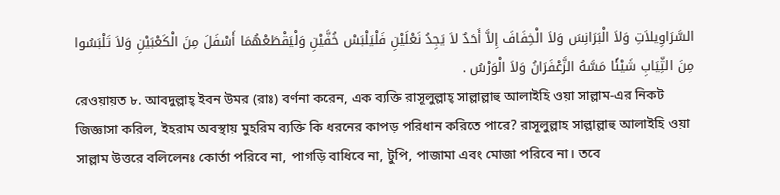السَّرَاوِيلاَتِ وَلاَ الْبَرَانِسَ وَلاَ الْخِفَافَ إِلاَّ أَحَدٌ لاَ يَجِدُ نَعْلَيْنِ فَلْيَلْبَسْ خُفَّيْنِ وَلْيَقْطَعْهُمَا أَسْفَلَ مِنَ الْكَعْبَيْنِ وَلاَ تَلْبَسُوا مِنَ الثِّيَابِ شَيْئًا مَسَّهُ الزَّعْفَرَانُ وَلاَ الْوَرْسُ .
রেওয়ায়ত ৮. আবদুল্লাহ্ ইবন উমর (রাঃ) বর্ণনা করেন, এক ব্যক্তি রাসূলুল্লাহ্ সাল্লাল্লাহু আলাইহি ওয়া সাল্লাম-এর নিকট জিজ্ঞাসা করিল, ইহরাম অবস্থায় মুহরিম ব্যক্তি কি ধরনের কাপড় পরিধান করিতে পারে? রাসূলুল্লাহ সাল্লাল্লাহু আলাইহি ওয়া সাল্লাম উত্তরে বলিলেনঃ কোর্তা পরিবে না, পাগড়ি বাধিবে না, টুপি, পাজামা এবং মোজা পরিবে না। তবে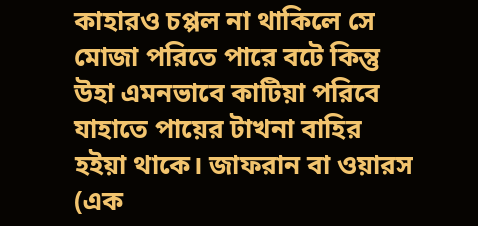কাহারও চপ্পল না থাকিলে সে মোজা পরিতে পারে বটে কিন্তু উহা এমনভাবে কাটিয়া পরিবে যাহাতে পায়ের টাখনা বাহির হইয়া থাকে। জাফরান বা ওয়ারস (এক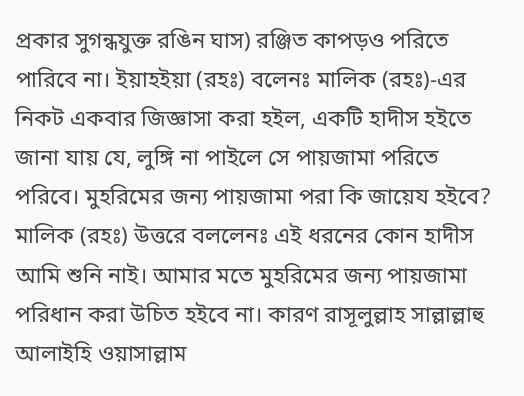প্রকার সুগন্ধযুক্ত রঙিন ঘাস) রঞ্জিত কাপড়ও পরিতে পারিবে না। ইয়াহইয়া (রহঃ) বলেনঃ মালিক (রহঃ)-এর নিকট একবার জিজ্ঞাসা করা হইল, একটি হাদীস হইতে জানা যায় যে, লুঙ্গি না পাইলে সে পায়জামা পরিতে পরিবে। মুহরিমের জন্য পায়জামা পরা কি জায়েয হইবে? মালিক (রহঃ) উত্তরে বললেনঃ এই ধরনের কোন হাদীস আমি শুনি নাই। আমার মতে মুহরিমের জন্য পায়জামা পরিধান করা উচিত হইবে না। কারণ রাসূলুল্লাহ সাল্লাল্লাহু আলাইহি ওয়াসাল্লাম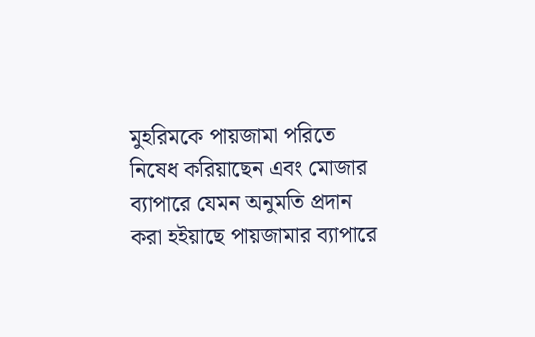মুহরিমকে পায়জামা পরিতে নিষেধ করিয়াছেন এবং মোজার ব্যাপারে যেমন অনুমতি প্রদান করা হইয়াছে পায়জামার ব্যাপারে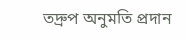তদ্রুপ অনুমতি প্রদান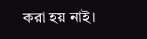করা হয় নাই।